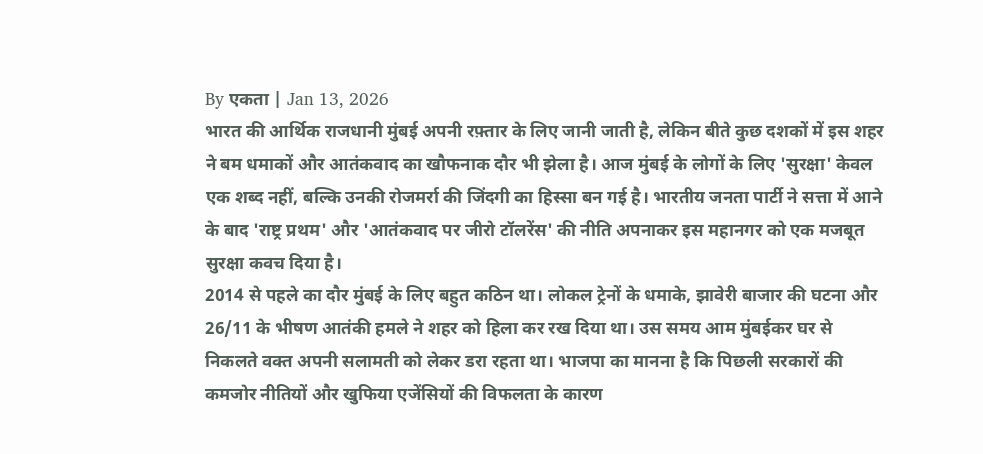By एकता | Jan 13, 2026
भारत की आर्थिक राजधानी मुंबई अपनी रफ़्तार के लिए जानी जाती है, लेकिन बीते कुछ दशकों में इस शहर ने बम धमाकों और आतंकवाद का खौफनाक दौर भी झेला है। आज मुंबई के लोगों के लिए 'सुरक्षा' केवल एक शब्द नहीं, बल्कि उनकी रोजमर्रा की जिंदगी का हिस्सा बन गई है। भारतीय जनता पार्टी ने सत्ता में आने के बाद 'राष्ट्र प्रथम' और 'आतंकवाद पर जीरो टॉलरेंस' की नीति अपनाकर इस महानगर को एक मजबूत सुरक्षा कवच दिया है।
2014 से पहले का दौर मुंबई के लिए बहुत कठिन था। लोकल ट्रेनों के धमाके, झावेरी बाजार की घटना और 26/11 के भीषण आतंकी हमले ने शहर को हिला कर रख दिया था। उस समय आम मुंबईकर घर से निकलते वक्त अपनी सलामती को लेकर डरा रहता था। भाजपा का मानना है कि पिछली सरकारों की कमजोर नीतियों और खुफिया एजेंसियों की विफलता के कारण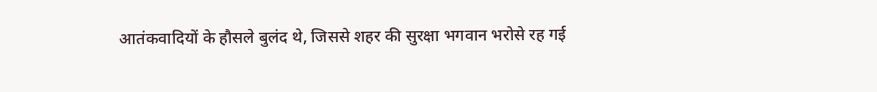आतंकवादियों के हौसले बुलंद थे, जिससे शहर की सुरक्षा भगवान भरोसे रह गई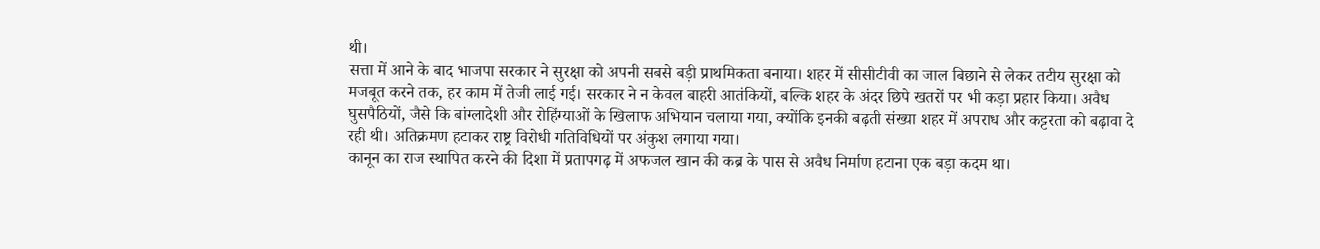थी।
सत्ता में आने के बाद भाजपा सरकार ने सुरक्षा को अपनी सबसे बड़ी प्राथमिकता बनाया। शहर में सीसीटीवी का जाल बिछाने से लेकर तटीय सुरक्षा को मजबूत करने तक, हर काम में तेजी लाई गई। सरकार ने न केवल बाहरी आतंकियों, बल्कि शहर के अंदर छिपे खतरों पर भी कड़ा प्रहार किया। अवैध घुसपैठियों, जैसे कि बांग्लादेशी और रोहिंग्याओं के खिलाफ अभियान चलाया गया, क्योंकि इनकी बढ़ती संख्या शहर में अपराध और कट्टरता को बढ़ावा दे रही थी। अतिक्रमण हटाकर राष्ट्र विरोधी गतिविधियों पर अंकुश लगाया गया।
कानून का राज स्थापित करने की दिशा में प्रतापगढ़ में अफजल खान की कब्र के पास से अवैध निर्माण हटाना एक बड़ा कदम था।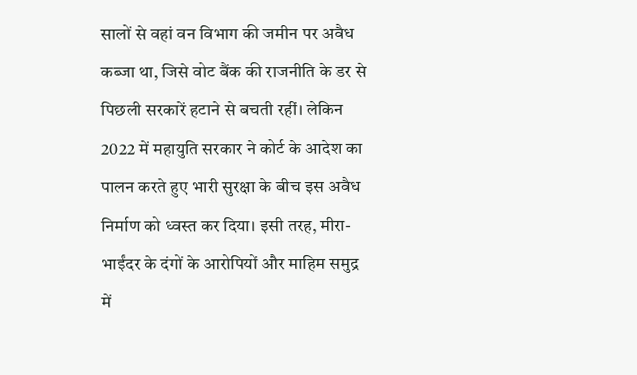सालों से वहां वन विभाग की जमीन पर अवैध कब्जा था, जिसे वोट बैंक की राजनीति के डर से पिछली सरकारें हटाने से बचती रहीं। लेकिन 2022 में महायुति सरकार ने कोर्ट के आदेश का पालन करते हुए भारी सुरक्षा के बीच इस अवैध निर्माण को ध्वस्त कर दिया। इसी तरह, मीरा-भाईंदर के दंगों के आरोपियों और माहिम समुद्र में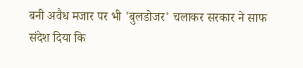बनी अवैध मजार पर भी 'बुलडोजर' चलाकर सरकार ने साफ संदेश दिया कि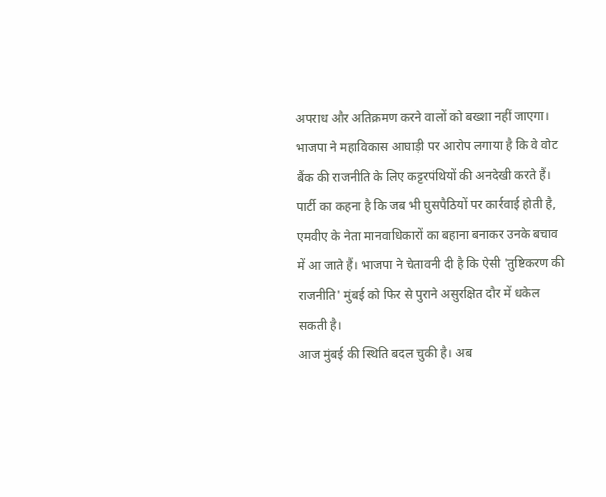अपराध और अतिक्रमण करने वालों को बख्शा नहीं जाएगा।
भाजपा ने महाविकास आघाड़ी पर आरोप लगाया है कि वे वोट बैंक की राजनीति के लिए कट्टरपंथियों की अनदेखी करते हैं। पार्टी का कहना है कि जब भी घुसपैठियों पर कार्रवाई होती है, एमवीए के नेता मानवाधिकारों का बहाना बनाकर उनके बचाव में आ जाते हैं। भाजपा ने चेतावनी दी है कि ऐसी 'तुष्टिकरण की राजनीति' मुंबई को फिर से पुराने असुरक्षित दौर में धकेल सकती है।
आज मुंबई की स्थिति बदल चुकी है। अब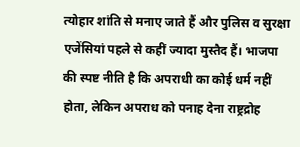त्योहार शांति से मनाए जाते हैं और पुलिस व सुरक्षा एजेंसियां पहले से कहीं ज्यादा मुस्तैद हैं। भाजपा की स्पष्ट नीति है कि अपराधी का कोई धर्म नहीं होता, लेकिन अपराध को पनाह देना राष्ट्रद्रोह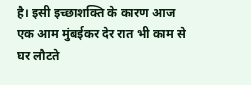है। इसी इच्छाशक्ति के कारण आज एक आम मुंबईकर देर रात भी काम से घर लौटते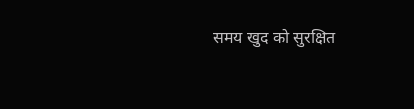समय खुद को सुरक्षित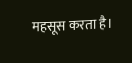महसूस करता है।